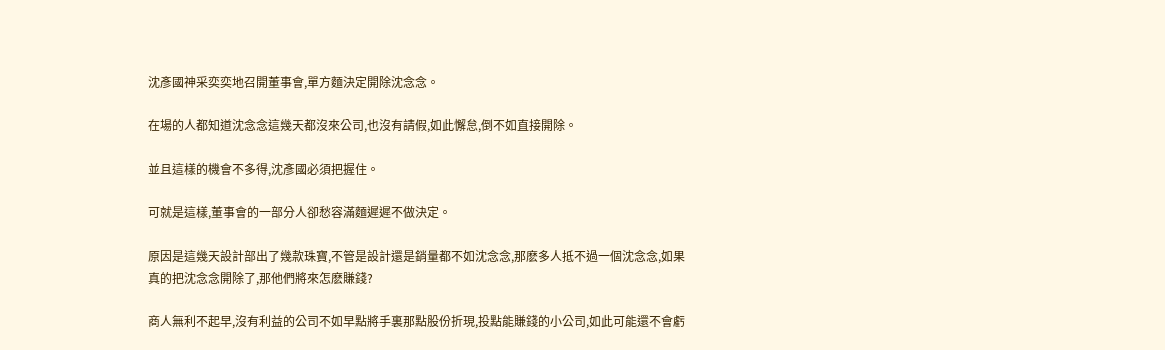沈彥國神采奕奕地召開董事會,單方麵決定開除沈念念。

在場的人都知道沈念念這幾天都沒來公司,也沒有請假,如此懈怠,倒不如直接開除。

並且這樣的機會不多得,沈彥國必須把握住。

可就是這樣,董事會的一部分人卻愁容滿麵遲遲不做決定。

原因是這幾天設計部出了幾款珠寶,不管是設計還是銷量都不如沈念念,那麽多人抵不過一個沈念念,如果真的把沈念念開除了,那他們將來怎麽賺錢?

商人無利不起早,沒有利益的公司不如早點將手裏那點股份折現,投點能賺錢的小公司,如此可能還不會虧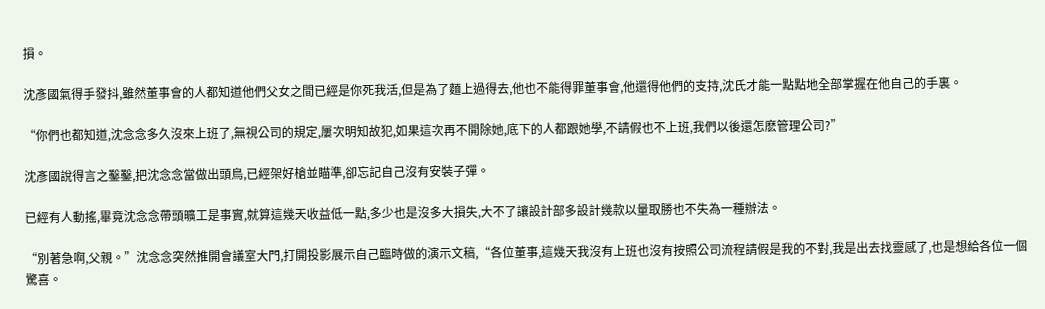損。

沈彥國氣得手發抖,雖然董事會的人都知道他們父女之間已經是你死我活,但是為了麵上過得去,他也不能得罪董事會,他還得他們的支持,沈氏才能一點點地全部掌握在他自己的手裏。

“你們也都知道,沈念念多久沒來上班了,無視公司的規定,屢次明知故犯,如果這次再不開除她,底下的人都跟她學,不請假也不上班,我們以後還怎麽管理公司?”

沈彥國說得言之鑿鑿,把沈念念當做出頭鳥,已經架好槍並瞄準,卻忘記自己沒有安裝子彈。

已經有人動搖,畢竟沈念念帶頭曠工是事實,就算這幾天收益低一點,多少也是沒多大損失,大不了讓設計部多設計幾款以量取勝也不失為一種辦法。

“別著急啊,父親。”沈念念突然推開會議室大門,打開投影展示自己臨時做的演示文稿,“各位董事,這幾天我沒有上班也沒有按照公司流程請假是我的不對,我是出去找靈感了,也是想給各位一個驚喜。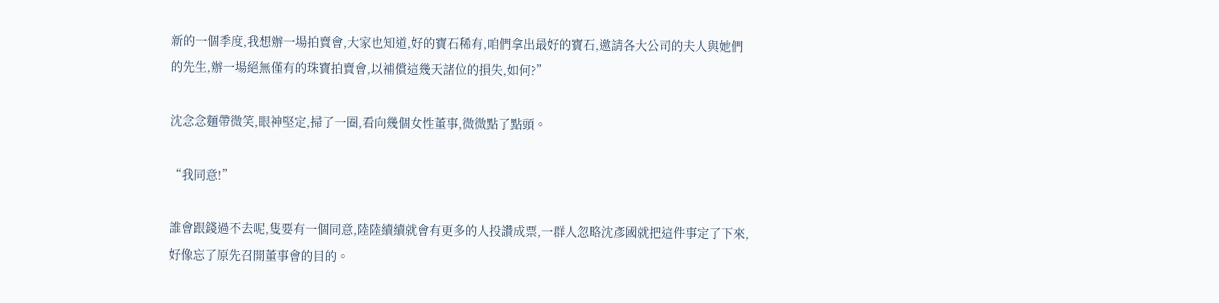新的一個季度,我想辦一場拍賣會,大家也知道,好的寶石稀有,咱們拿出最好的寶石,邀請各大公司的夫人與她們的先生,辦一場絕無僅有的珠寶拍賣會,以補償這幾天諸位的損失,如何?”

沈念念麵帶微笑,眼神堅定,掃了一圈,看向幾個女性董事,微微點了點頭。

“我同意!”

誰會跟錢過不去呢,隻要有一個同意,陸陸續續就會有更多的人投讚成票,一群人忽略沈彥國就把這件事定了下來,好像忘了原先召開董事會的目的。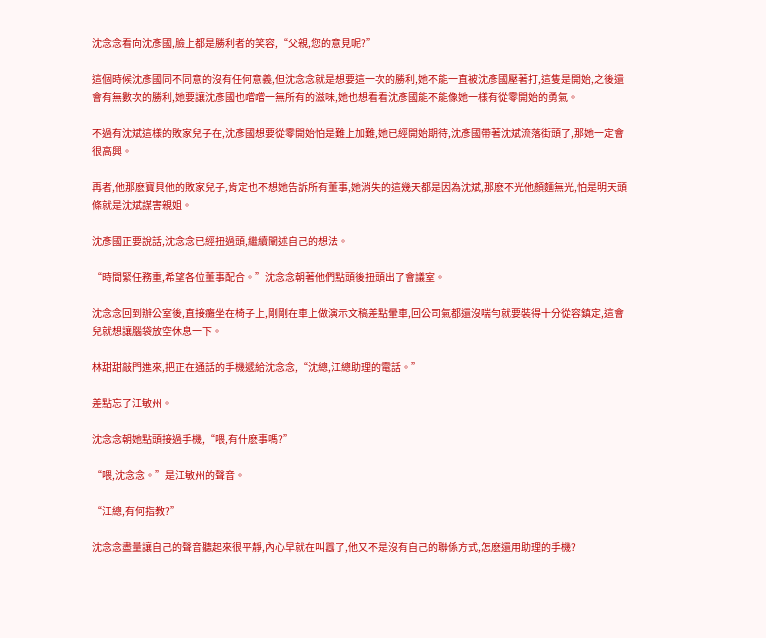沈念念看向沈彥國,臉上都是勝利者的笑容,“父親,您的意見呢?”

這個時候沈彥國同不同意的沒有任何意義,但沈念念就是想要這一次的勝利,她不能一直被沈彥國壓著打,這隻是開始,之後還會有無數次的勝利,她要讓沈彥國也嚐嚐一無所有的滋味,她也想看看沈彥國能不能像她一樣有從零開始的勇氣。

不過有沈斌這樣的敗家兒子在,沈彥國想要從零開始怕是難上加難,她已經開始期待,沈彥國帶著沈斌流落街頭了,那她一定會很高興。

再者,他那麽寶貝他的敗家兒子,肯定也不想她告訴所有董事,她消失的這幾天都是因為沈斌,那麽不光他顏麵無光,怕是明天頭條就是沈斌謀害親姐。

沈彥國正要說話,沈念念已經扭過頭,繼續闡述自己的想法。

“時間緊任務重,希望各位董事配合。”沈念念朝著他們點頭後扭頭出了會議室。

沈念念回到辦公室後,直接癱坐在椅子上,剛剛在車上做演示文稿差點暈車,回公司氣都還沒喘勻就要裝得十分從容鎮定,這會兒就想讓腦袋放空休息一下。

林甜甜敲門進來,把正在通話的手機遞給沈念念,“沈總,江總助理的電話。”

差點忘了江敏州。

沈念念朝她點頭接過手機,“喂,有什麽事嗎?”

“喂,沈念念。”是江敏州的聲音。

“江總,有何指教?”

沈念念盡量讓自己的聲音聽起來很平靜,內心早就在叫囂了,他又不是沒有自己的聯係方式,怎麽還用助理的手機?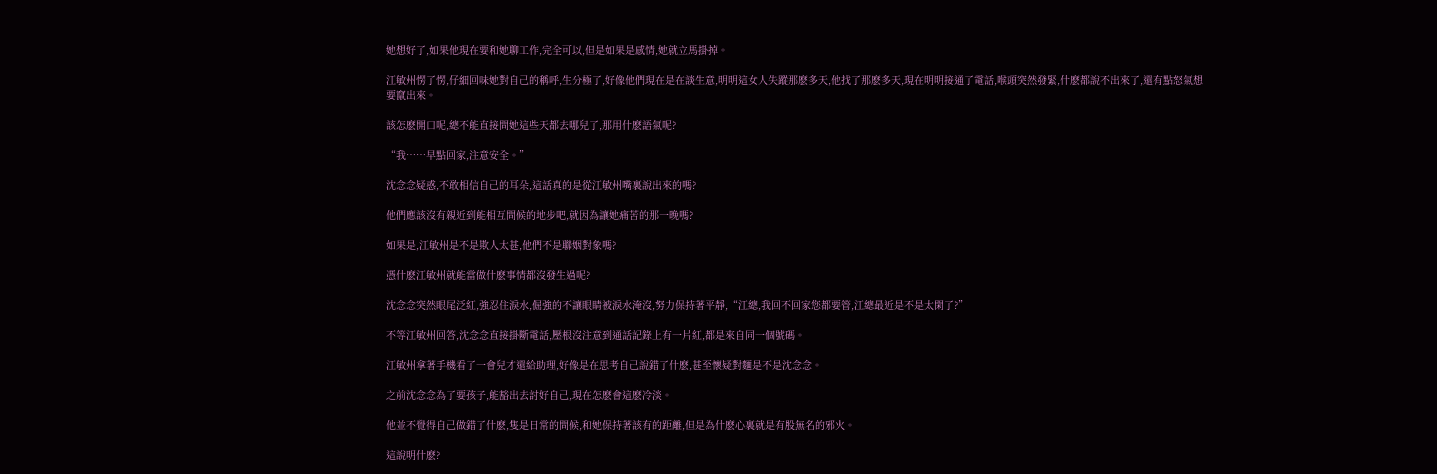她想好了,如果他現在要和她聊工作,完全可以,但是如果是感情,她就立馬掛掉。

江敏州愣了愣,仔細回味她對自己的稱呼,生分極了,好像他們現在是在談生意,明明這女人失蹤那麽多天,他找了那麽多天,現在明明接通了電話,喉頭突然發緊,什麽都說不出來了,還有點怒氣想要竄出來。

該怎麽開口呢,總不能直接問她這些天都去哪兒了,那用什麽語氣呢?

“我……早點回家,注意安全。”

沈念念疑惑,不敢相信自己的耳朵,這話真的是從江敏州嘴裏說出來的嗎?

他們應該沒有親近到能相互問候的地步吧,就因為讓她痛苦的那一晚嗎?

如果是,江敏州是不是欺人太甚,他們不是聯姻對象嗎?

憑什麽江敏州就能當做什麽事情都沒發生過呢?

沈念念突然眼尾泛紅,強忍住淚水,倔強的不讓眼睛被淚水淹沒,努力保持著平靜,“江總,我回不回家您都要管,江總最近是不是太閑了?”

不等江敏州回答,沈念念直接掛斷電話,壓根沒注意到通話記錄上有一片紅,都是來自同一個號碼。

江敏州拿著手機看了一會兒才還給助理,好像是在思考自己說錯了什麽,甚至懷疑對麵是不是沈念念。

之前沈念念為了要孩子,能豁出去討好自己,現在怎麽會這麽冷淡。

他並不覺得自己做錯了什麽,隻是日常的問候,和她保持著該有的距離,但是為什麽心裏就是有股無名的邪火。

這說明什麽?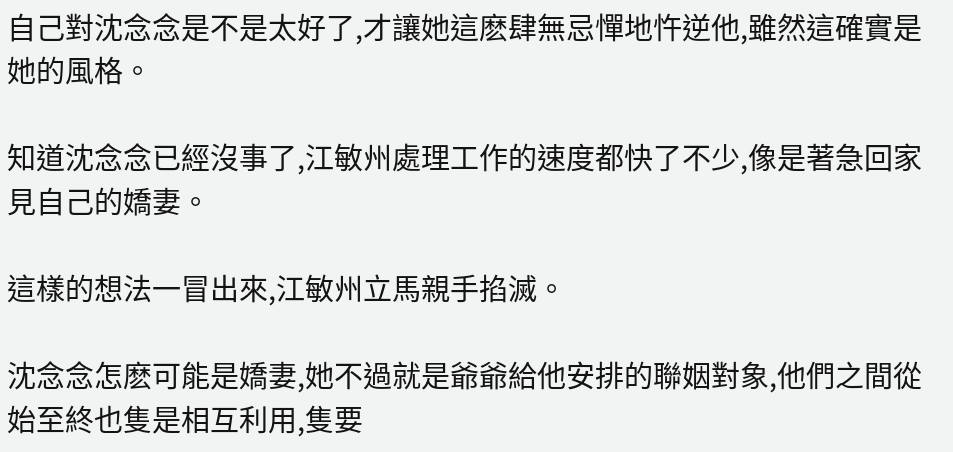自己對沈念念是不是太好了,才讓她這麽肆無忌憚地忤逆他,雖然這確實是她的風格。

知道沈念念已經沒事了,江敏州處理工作的速度都快了不少,像是著急回家見自己的嬌妻。

這樣的想法一冒出來,江敏州立馬親手掐滅。

沈念念怎麽可能是嬌妻,她不過就是爺爺給他安排的聯姻對象,他們之間從始至終也隻是相互利用,隻要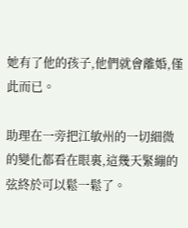她有了他的孩子,他們就會離婚,僅此而已。

助理在一旁把江敏州的一切細微的變化都看在眼裏,這幾天緊繃的弦終於可以鬆一鬆了。